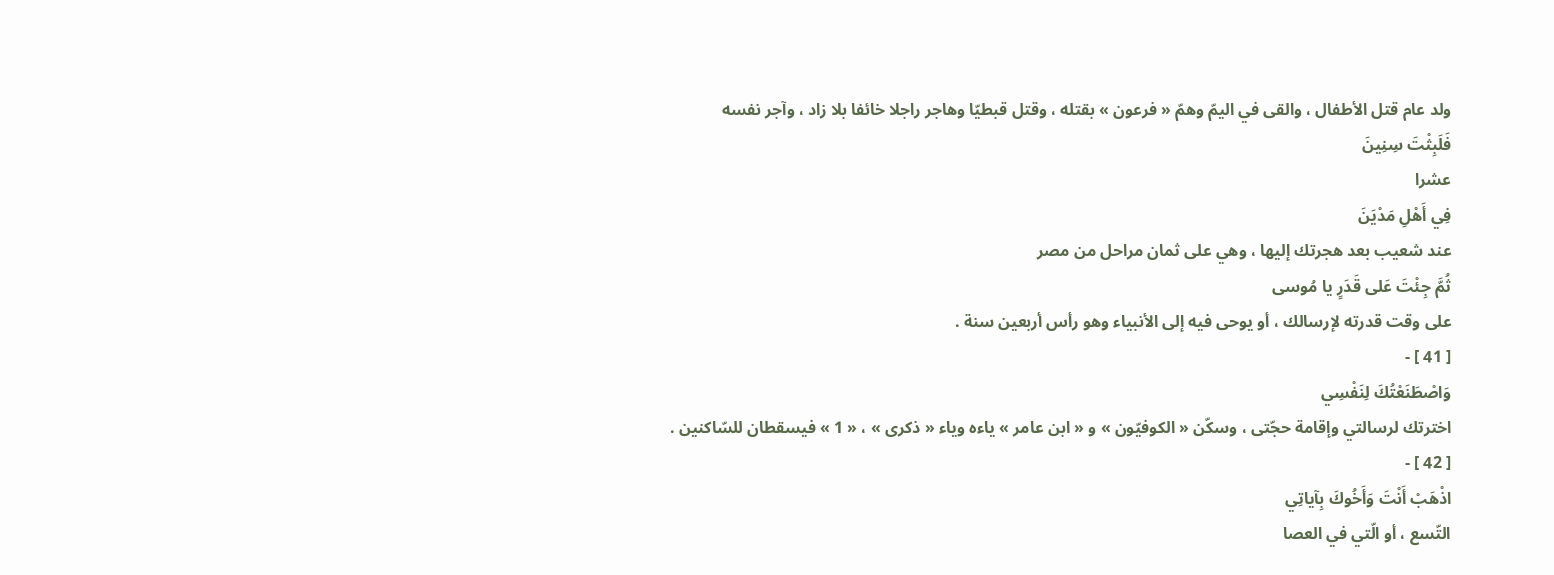ولد عام قتل الأطفال ، والقى في اليمّ وهمّ « فرعون » بقتله ، وقتل قبطيّا وهاجر راجلا خائفا بلا زاد ، وآجر نفسه
فَلَبِثْتَ سِنِينَ
عشرا
فِي أَهْلِ مَدْيَنَ
عند شعيب بعد هجرتك إليها ، وهي على ثمان مراحل من مصر
ثُمَّ جِئْتَ عَلى قَدَرٍ يا مُوسى
على وقت قدرته لإرسالك ، أو يوحى فيه إلى الأنبياء وهو رأس أربعين سنة .
[ 41 ] -
وَاصْطَنَعْتُكَ لِنَفْسِي
اخترتك لرسالتي وإقامة حجّتى ، وسكّن « الكوفيّون » و « ابن عامر » ياءه وياء « ذكرى » ، « 1 » فيسقطان للسّاكنين .
[ 42 ] -
اذْهَبْ أَنْتَ وَأَخُوكَ بِآياتِي
التّسع ، أو الّتي في العصا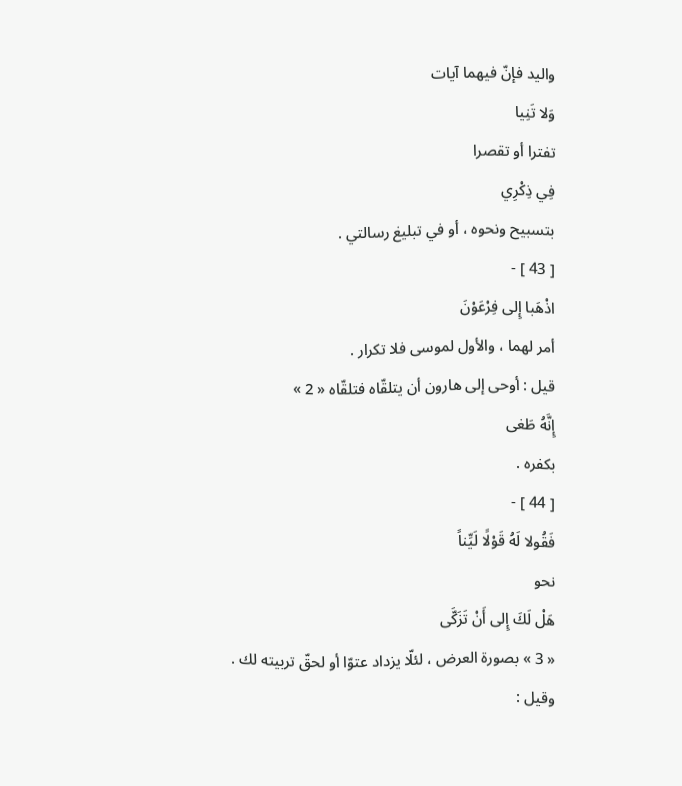واليد فإنّ فيهما آيات
وَلا تَنِيا
تفترا أو تقصرا
فِي ذِكْرِي
بتسبيح ونحوه ، أو في تبليغ رسالتي .
[ 43 ] -
اذْهَبا إِلى فِرْعَوْنَ
أمر لهما ، والأول لموسى فلا تكرار .
قيل : أوحى إلى هارون أن يتلقّاه فتلقّاه « 2 »
إِنَّهُ طَغى
بكفره .
[ 44 ] -
فَقُولا لَهُ قَوْلًا لَيِّناً
نحو
هَلْ لَكَ إِلى أَنْ تَزَكَّى
« 3 » بصورة العرض ، لئلّا يزداد عتوّا أو لحقّ تربيته لك .
وقيل :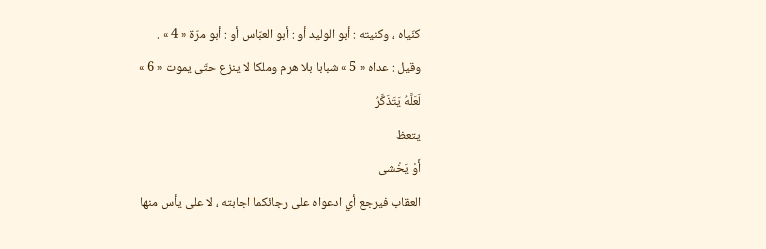كنّياه ، وكنيته : أبو الوليد أو : أبو العبّاس أو : أبو مرّة « 4 » .
وقيل : عداه « 5 » شبابا بلا هرم وملكا لا ينزع حتّى يموت « 6 »
لَعَلَّهُ يَتَذَكَّرُ
يتعظ
أَوْ يَخْشى
العقاب فيرجع أي ادعواه على رجائكما اجابته ، لا على يأس منها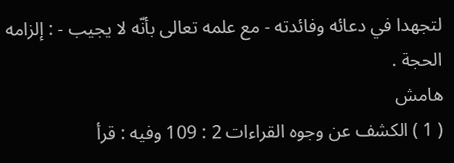لتجهدا في دعائه وفائدته - مع علمه تعالى بأنّه لا يجيب - : إلزامه الحجة .
هامش
( 1 ) الكشف عن وجوه القراءات 2 : 109 وفيه : قرأ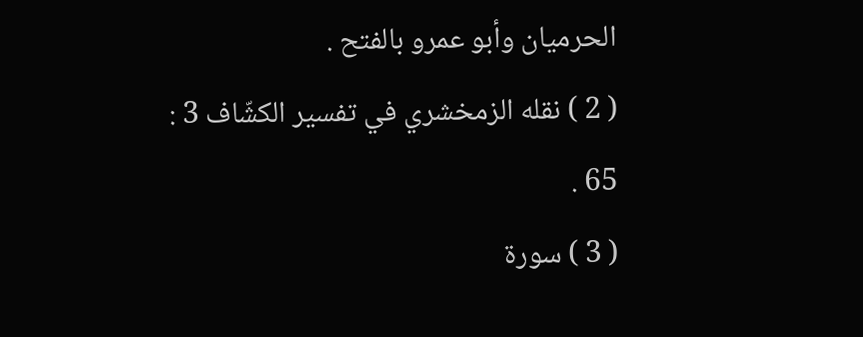الحرميان وأبو عمرو بالفتح .
( 2 ) نقله الزمخشري في تفسير الكشّاف 3 : 65 .
( 3 ) سورة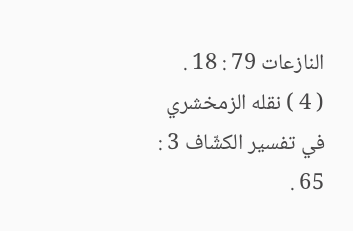النازعات 79 : 18 .
( 4 ) نقله الزمخشري في تفسير الكشّاف 3 : 65 .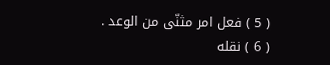( 5 ) فعل امر مثنّى من الوعد .
( 6 ) نقله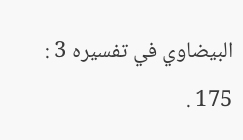البيضاوي في تفسيره 3 : 175 .